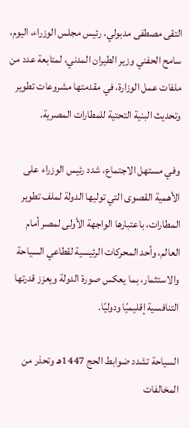التقى مصطفى مدبولي، رئيس مجلس الوزراء، اليوم، سامح الحفني وزير الطيران المدني، لمتابعة عدد من ملفات عمل الوزارة، في مقدمتها مشروعات تطوير وتحديث البنية التحتية للمطارات المصرية.

وفي مستهل الاجتماع، شدد رئيس الوزراء على الأهمية القصوى التي توليها الدولة لملف تطوير المطارات، باعتبارها الواجهة الأولى لمصر أمام العالم، وأحد المحركات الرئيسية لقطاعي السياحة والاستثمار، بما يعكس صورة الدولة ويعزز قدرتها التنافسية إقليميًا ودوليًا.

السياحة تشدد ضوابط الحج 1447هـ وتحذر من المخالفات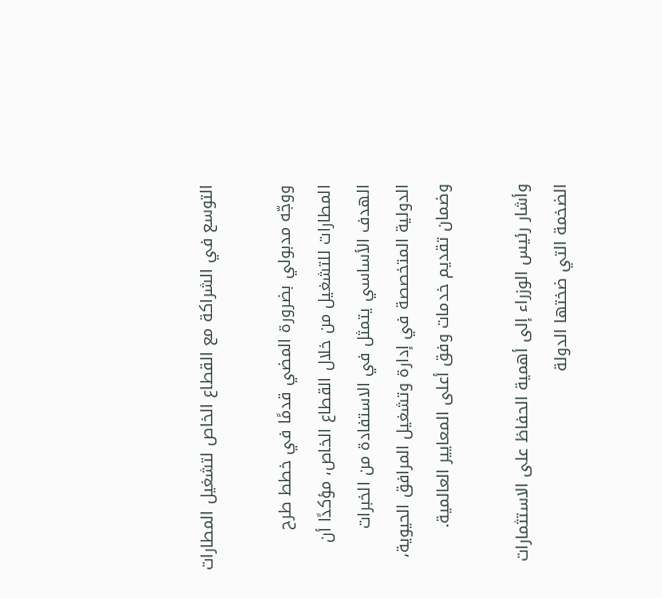التوسع في الشراكة مع القطاع الخاص لتشغيل المطارات

ووجّه مدبولي بضرورة المضي قدمًا في خطط طرح المطارات للتشغيل من خلال القطاع الخاص، مؤكدًا أن الهدف الأساسي يتمثل في الاستفادة من الخبرات الدولية المتخصصة في إدارة وتشغيل المرافق الحيوية، وضمان تقديم خدمات وفق أعلى المعايير العالمية.

وأشار رئيس الوزراء إلى أهمية الحفاظ على الاستثمارات الضخمة التي ضختها الدولة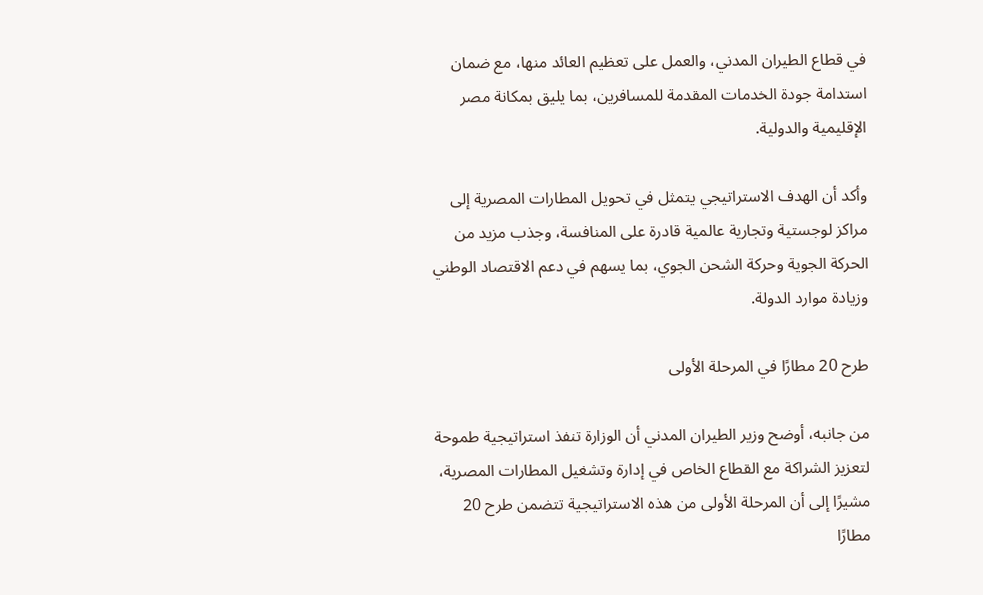في قطاع الطيران المدني، والعمل على تعظيم العائد منها، مع ضمان استدامة جودة الخدمات المقدمة للمسافرين، بما يليق بمكانة مصر الإقليمية والدولية.

وأكد أن الهدف الاستراتيجي يتمثل في تحويل المطارات المصرية إلى مراكز لوجستية وتجارية عالمية قادرة على المنافسة، وجذب مزيد من الحركة الجوية وحركة الشحن الجوي، بما يسهم في دعم الاقتصاد الوطني وزيادة موارد الدولة.

طرح 20 مطارًا في المرحلة الأولى

من جانبه، أوضح وزير الطيران المدني أن الوزارة تنفذ استراتيجية طموحة لتعزيز الشراكة مع القطاع الخاص في إدارة وتشغيل المطارات المصرية، مشيرًا إلى أن المرحلة الأولى من هذه الاستراتيجية تتضمن طرح 20 مطارًا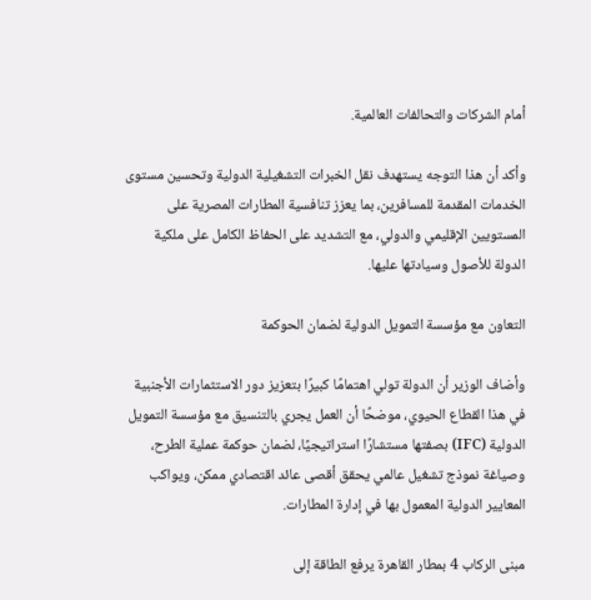أمام الشركات والتحالفات العالمية.

وأكد أن هذا التوجه يستهدف نقل الخبرات التشغيلية الدولية وتحسين مستوى الخدمات المقدمة للمسافرين، بما يعزز تنافسية المطارات المصرية على المستويين الإقليمي والدولي، مع التشديد على الحفاظ الكامل على ملكية الدولة للأصول وسيادتها عليها.

التعاون مع مؤسسة التمويل الدولية لضمان الحوكمة

وأضاف الوزير أن الدولة تولي اهتمامًا كبيرًا بتعزيز دور الاستثمارات الأجنبية في هذا القطاع الحيوي، موضحًا أن العمل يجري بالتنسيق مع مؤسسة التمويل الدولية (IFC) بصفتها مستشارًا استراتيجيًا، لضمان حوكمة عملية الطرح، وصياغة نموذج تشغيل عالمي يحقق أقصى عائد اقتصادي ممكن، ويواكب المعايير الدولية المعمول بها في إدارة المطارات.

مبنى الركاب 4 بمطار القاهرة يرفع الطاقة إلى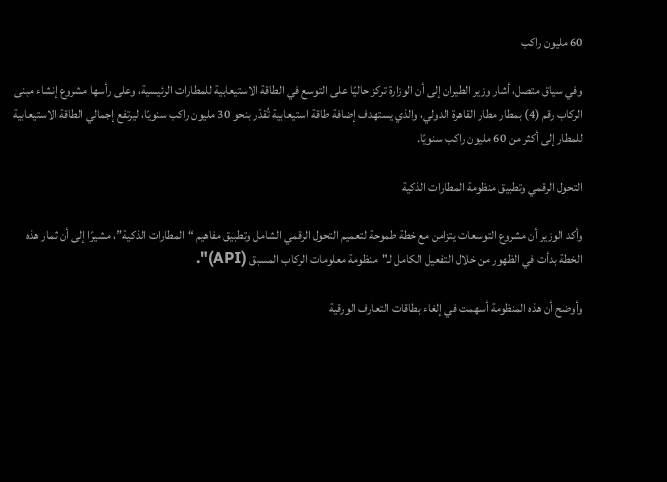60 مليون راكب

وفي سياق متصل، أشار وزير الطيران إلى أن الوزارة تركز حاليًا على التوسع في الطاقة الاستيعابية للمطارات الرئيسية، وعلى رأسها مشروع إنشاء مبنى الركاب رقم (4) بمطار مطار القاهرة الدولي، والذي يستهدف إضافة طاقة استيعابية تُقدّر بنحو 30 مليون راكب سنويًا، ليرتفع إجمالي الطاقة الاستيعابية للمطار إلى أكثر من 60 مليون راكب سنويًا.

التحول الرقمي وتطبيق منظومة المطارات الذكية

وأكد الوزير أن مشروع التوسعات يتزامن مع خطة طموحة لتعميم التحول الرقمي الشامل وتطبيق مفاهيم “المطارات الذكية”، مشيرًا إلى أن ثمار هذه الخطة بدأت في الظهور من خلال التفعيل الكامل لـ"منظومة معلومات الركاب المسبق (API)".

وأوضح أن هذه المنظومة أسهمت في إلغاء بطاقات التعارف الورقية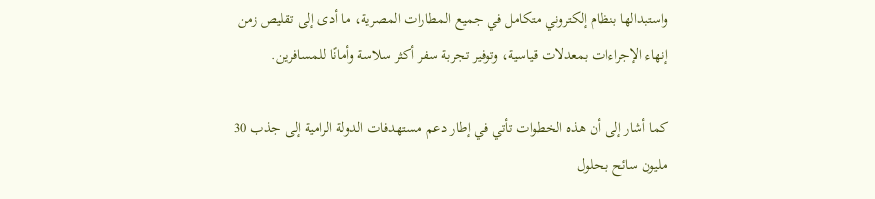واستبدالها بنظام إلكتروني متكامل في جميع المطارات المصرية، ما أدى إلى تقليص زمن إنهاء الإجراءات بمعدلات قياسية، وتوفير تجربة سفر أكثر سلاسة وأمانًا للمسافرين.

كما أشار إلى أن هذه الخطوات تأتي في إطار دعم مستهدفات الدولة الرامية إلى جذب 30 مليون سائح بحلول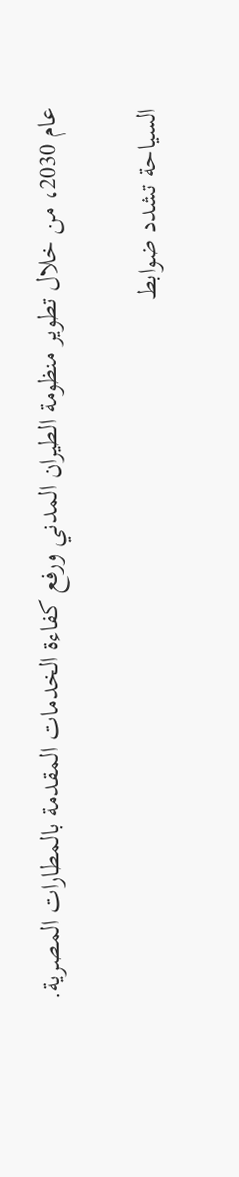عام 2030، من خلال تطوير منظومة الطيران المدني ورفع كفاءة الخدمات المقدمة بالمطارات المصرية.

السياحة تشدد ضوابط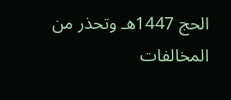الحج 1447هـ وتحذر من المخالفات